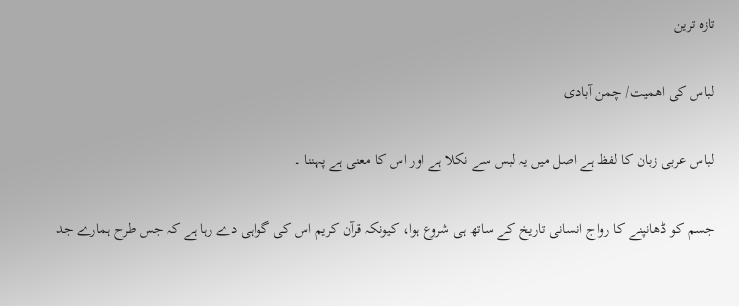تازہ ترین

لباس کی اھمیت/ چمن آبادی

لباس عربی زبان کا لفظ ہے اصل میں یہ لبس سے نکلا ہے اور اس کا معنی ہے پہننا ۔

جسم کو ڈھانپنے کا رواج انسانی تاریخ کے ساتھ ہی شروع ہوا، کیونکہ قرآن کریم اس کی گواہی دے رہا ہے کہ جس طرح ہمارے جد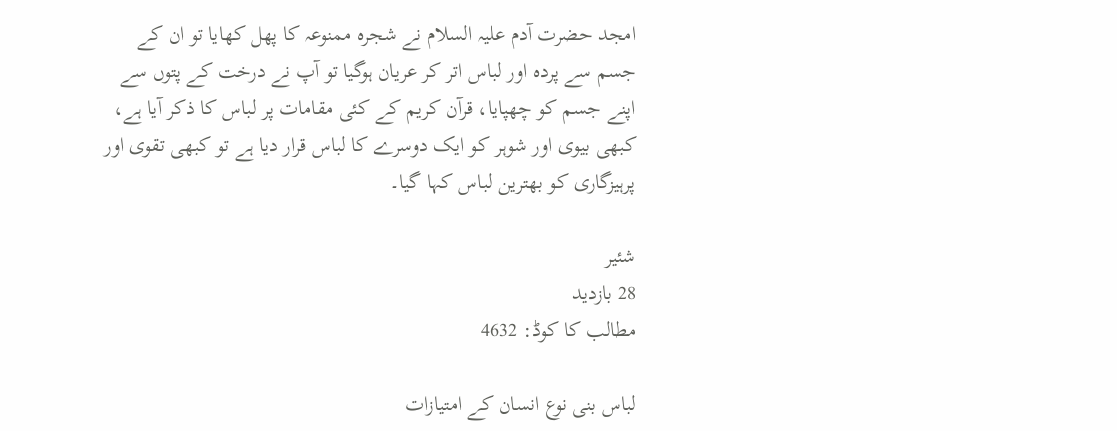امجد حضرت آدم علیہ السلام نے شجرہ ممنوعہ کا پھل کھایا تو ان کے جسم سے پردہ اور لباس اتر کر عریان ہوگیا تو آپ نے درخت کے پتوں سے اپنے جسم کو چھپایا، قرآن کریم کے کئی مقامات پر لباس کا ذکر آیا ہے، کبھی بیوی اور شوہر کو ایک دوسرے کا لباس قرار دیا ہے تو کبھی تقوی اور پرہیزگاری کو بھترین لباس کہا گیا۔

شئیر
28 بازدید
مطالب کا کوڈ: 4632

لباس بنی نوع انسان کے امتیازات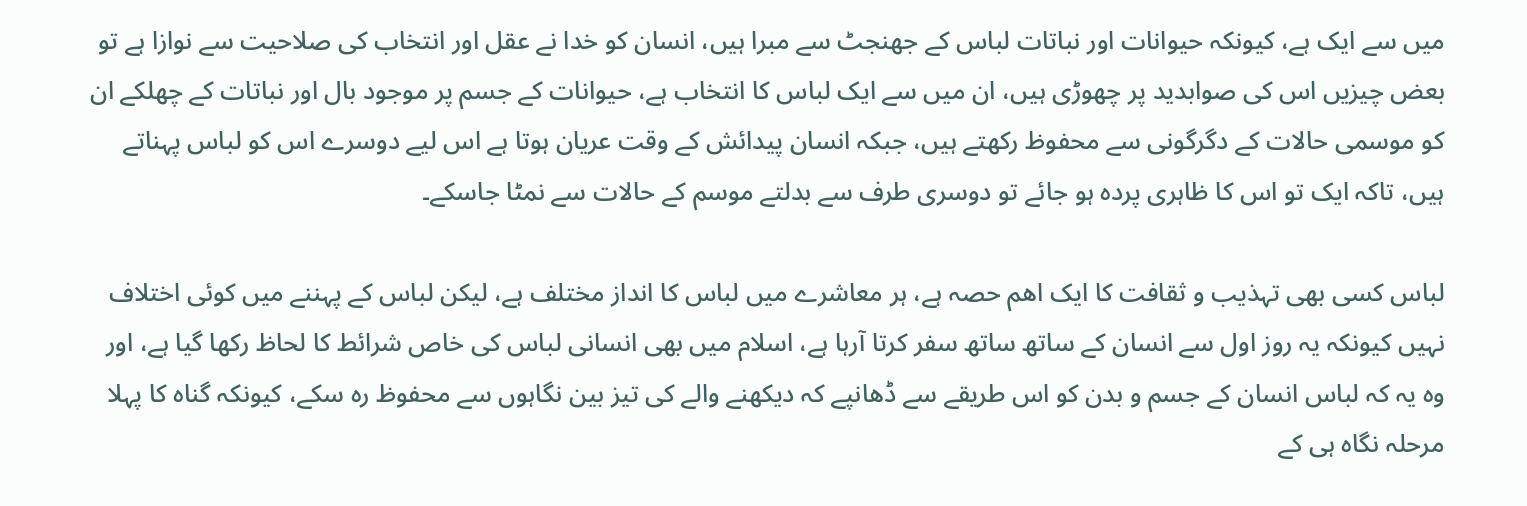میں سے ایک ہے، کیونکہ حیوانات اور نباتات لباس کے جھنجٹ سے مبرا ہیں، انسان کو خدا نے عقل اور انتخاب کی صلاحیت سے نوازا ہے تو بعض چیزیں اس کی صوابدید پر چھوڑی ہیں، ان میں سے ایک لباس کا انتخاب ہے، حیوانات کے جسم پر موجود بال اور نباتات کے چھلکے ان کو موسمی حالات کے دگرگونی سے محفوظ رکھتے ہیں، جبکہ انسان پیدائش کے وقت عریان ہوتا ہے اس لیے دوسرے اس کو لباس پہناتے ہیں، تاکہ ایک تو اس کا ظاہری پردہ ہو جائے تو دوسری طرف سے بدلتے موسم کے حالات سے نمٹا جاسکے۔

لباس کسی بھی تہذیب و ثقافت کا ایک اهم حصہ ہے، ہر معاشرے میں لباس کا انداز مختلف ہے، لیکن لباس کے پہننے میں کوئی اختلاف نہیں کیونکہ یہ روز اول سے انسان کے ساتھ ساتھ سفر کرتا آرہا ہے، اسلام میں بھی انسانی لباس کی خاص شرائط کا لحاظ رکھا گیا ہے، اور وہ یہ کہ لباس انسان کے جسم و بدن کو اس طریقے سے ڈھانپے کہ دیکھنے والے کی تیز بین نگاہوں سے محفوظ رہ سکے، کیونکہ گناہ کا پہلا مرحلہ نگاہ ہی کے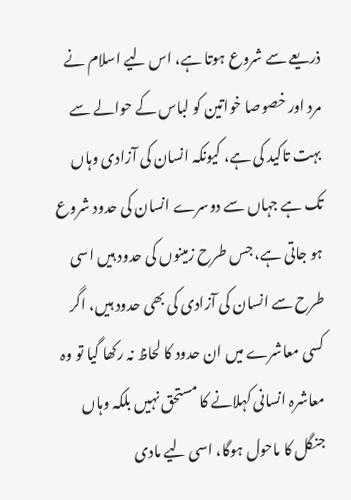ذریعے سے شروع ہوتا ہے، اس لیے اسلام نے مرد اور خصوصا خواتین کو لباس کے حوالے سے بہت تاکید کی ہے، کیونکہ انسان کی آزادی وہاں تک ہے جہاں سے دوسرے انسان کی حدود شروع ہو جاتی ہے، جس طرح زمینوں کی حدود ہیں اسی طرح سے انسان کی آزادی کی بھی حدود ہیں، اگر کسی معاشرے میں ان حدود کا لحاظ نہ رکھا گیا تو وہ معاشرہ انسانی کہلانے کا مستحق نہیں بلکہ وہاں جنگل کا ماحول ہوگا، اسی لیے مادی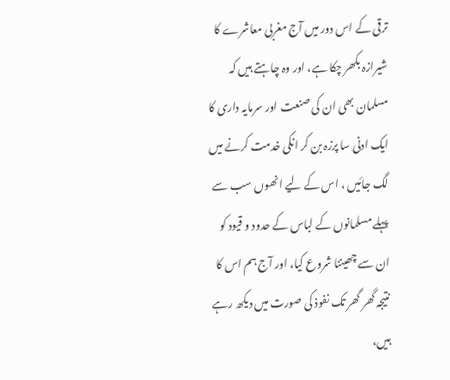ترقی کے اس دور میں آج مغربی معاشرے کا شیرازہ بکھر چکا ہے، اور وہ چاہتے ہیں کہ مسلمان بھی ان کی صنعت اور سرمایہ داری کا ایک ادنی سا پرزہ بن کر انکی خدمت کرنے میں لگ جائیں ، اس کے لیے انھوں سب سے پہلے مسلمانوں کے لباس کے حدود و قیود کو ان سے چھیننا شروع کیا، اور آج ہم اس کا نتیجہ گھر گھر تک نفوذ کی صورت میں دیکھ رہے ہیں،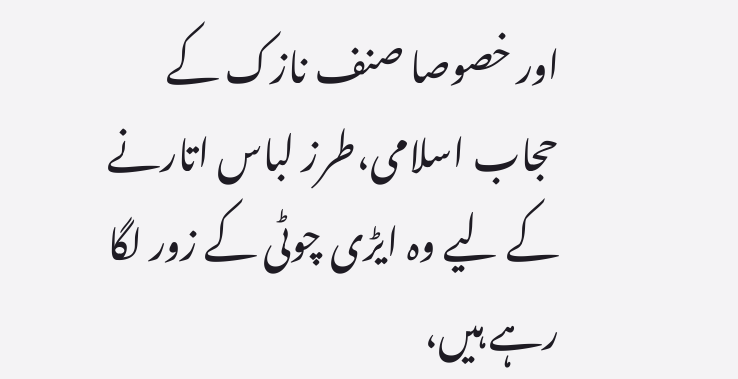اور خصوصا صنف نازک کے حجاب اسلامی،طرز لباس اتارنے کے لیے وہ ایڑی چوٹی کے زور لگا رہے ہیں،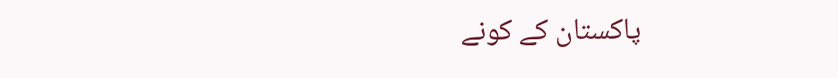پاکستان کے کونے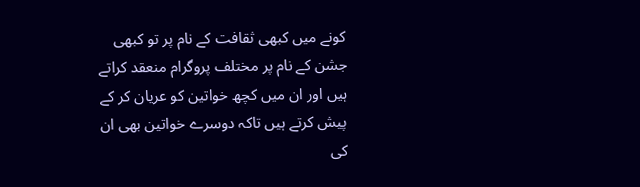کونے میں کبھی ثقافت کے نام پر تو کبھی جشن کے نام پر مختلف پروگرام منعقد کراتے ہیں اور ان میں کچھ خواتین کو عریان کر کے پیش کرتے ہیں تاکہ دوسرے خواتین بھی ان کی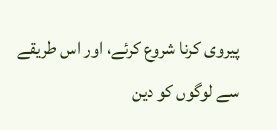پیروی کرنا شروع کرئے، اور اس طریقے سے لوگوں کو دین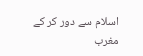اسلام سے دور کر کے مغرب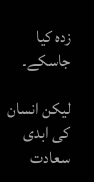زدہ کیا جاسکے۔

لیکن انسان کی ابدی سعادت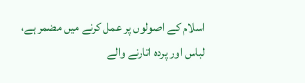اسلام کے اصولوں پر عمل کرنے میں مضمر ہے، لباس اور پردہ اتارنے والے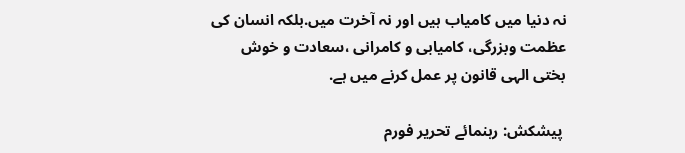نہ دنیا میں کامیاب ہیں اور نہ آخرت میں.بلکہ انسان کی عظمت وبزرگی، کامیابی و کامرانی ،سعادت و خوش بختی الہی قانون پر عمل کرنے میں ہے.

 پیشکش: رہنمائے تحریر فورم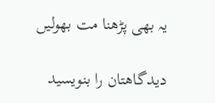یہ بھی پڑھنا مت بھولیں

دیدگاهتان را بنویسید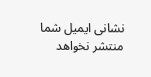نشانی ایمیل شما منتشر نخواهد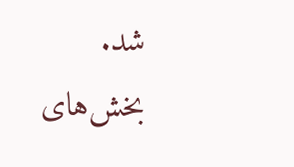شد. بخش‌های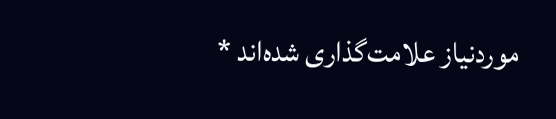موردنیاز علامت‌گذاری شده‌اند *